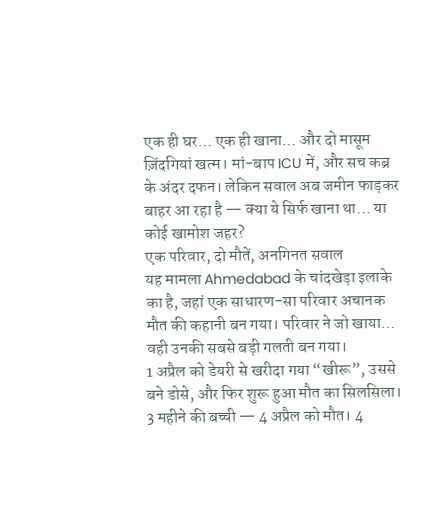एक ही घर… एक ही खाना… और दो मासूम ज़िंदगियां खत्म। मां-बाप ICU में, और सच कब्र के अंदर दफन। लेकिन सवाल अब जमीन फाड़कर बाहर आ रहा है — क्या ये सिर्फ खाना था… या कोई खामोश जहर?
एक परिवार, दो मौतें, अनगिनत सवाल
यह मामला Ahmedabad के चांदखेड़ा इलाके का है, जहां एक साधारण-सा परिवार अचानक मौत की कहानी बन गया। परिवार ने जो खाया… वही उनकी सबसे बड़ी गलती बन गया।
1 अप्रैल को डेयरी से खरीदा गया “खीरू”, उससे बने डोसे, और फिर शुरू हुआ मौत का सिलसिला। 3 महीने की बच्ची — 4 अप्रैल को मौत। 4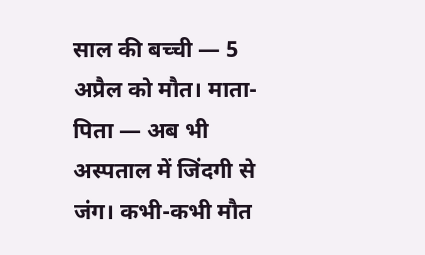साल की बच्ची — 5 अप्रैल को मौत। माता-पिता — अब भी अस्पताल में जिंदगी से जंग। कभी-कभी मौत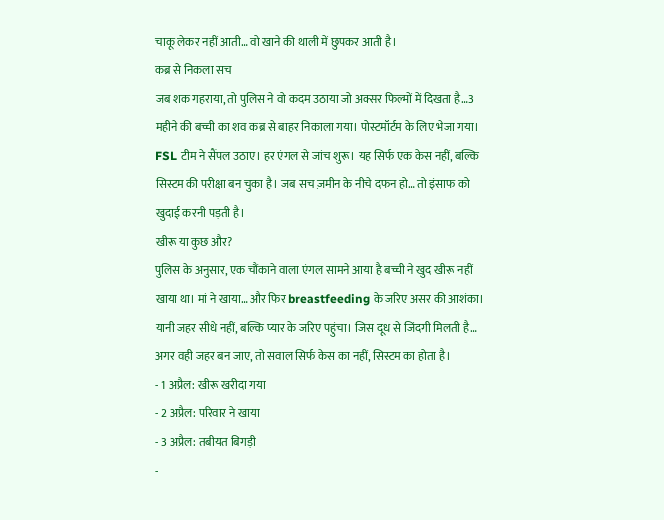चाकू लेकर नहीं आती… वो खाने की थाली में छुपकर आती है।
कब्र से निकला सच
जब शक गहराया, तो पुलिस ने वो कदम उठाया जो अक्सर फिल्मों में दिखता है…3 महीने की बच्ची का शव कब्र से बाहर निकाला गया। पोस्टमॉर्टम के लिए भेजा गया। FSL टीम ने सैंपल उठाए। हर एंगल से जांच शुरू। यह सिर्फ एक केस नहीं, बल्कि सिस्टम की परीक्षा बन चुका है। जब सच ज़मीन के नीचे दफन हो… तो इंसाफ को खुदाई करनी पड़ती है।
खीरू या कुछ और?
पुलिस के अनुसार, एक चौंकाने वाला एंगल सामने आया है बच्ची ने खुद खीरू नहीं खाया था। मां ने खाया… और फिर breastfeeding के जरिए असर की आशंका। यानी जहर सीधे नहीं, बल्कि प्यार के जरिए पहुंचा। जिस दूध से जिंदगी मिलती है… अगर वही जहर बन जाए, तो सवाल सिर्फ केस का नहीं, सिस्टम का होता है।
- 1 अप्रैल: खीरू खरीदा गया
- 2 अप्रैल: परिवार ने खाया
- 3 अप्रैल: तबीयत बिगड़ी
-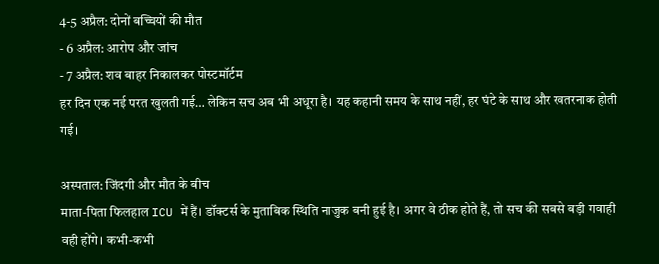4-5 अप्रैल: दोनों बच्चियों की मौत
- 6 अप्रैल: आरोप और जांच
- 7 अप्रैल: शव बाहर निकालकर पोस्टमॉर्टम
हर दिन एक नई परत खुलती गई… लेकिन सच अब भी अधूरा है। यह कहानी समय के साथ नहीं, हर घंटे के साथ और खतरनाक होती गई।

अस्पताल: जिंदगी और मौत के बीच
माता-पिता फिलहाल ICU में हैं। डॉक्टर्स के मुताबिक स्थिति नाजुक बनी हुई है। अगर वे ठीक होते हैं, तो सच की सबसे बड़ी गवाही वही होंगे। कभी-कभी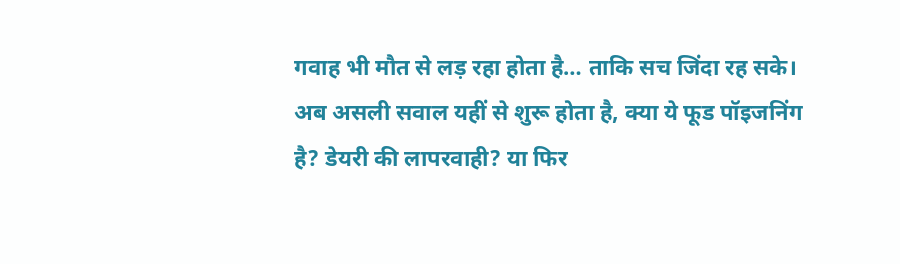गवाह भी मौत से लड़ रहा होता है… ताकि सच जिंदा रह सके।
अब असली सवाल यहीं से शुरू होता है, क्या ये फूड पॉइजनिंग है? डेयरी की लापरवाही? या फिर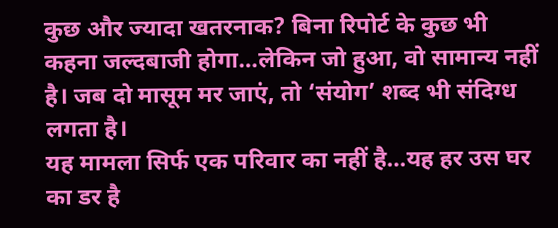कुछ और ज्यादा खतरनाक? बिना रिपोर्ट के कुछ भी कहना जल्दबाजी होगा…लेकिन जो हुआ, वो सामान्य नहीं है। जब दो मासूम मर जाएं, तो ‘संयोग’ शब्द भी संदिग्ध लगता है।
यह मामला सिर्फ एक परिवार का नहीं है…यह हर उस घर का डर है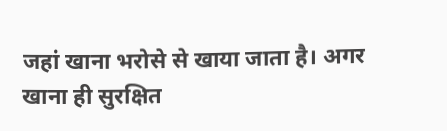जहां खाना भरोसे से खाया जाता है। अगर खाना ही सुरक्षित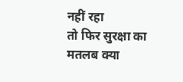नहीं रहा
तो फिर सुरक्षा का मतलब क्या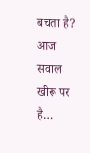बचता है? आज सवाल खीरू पर है…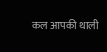कल आपकी थाली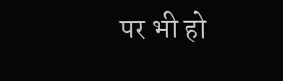पर भी हो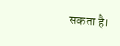सकता है।